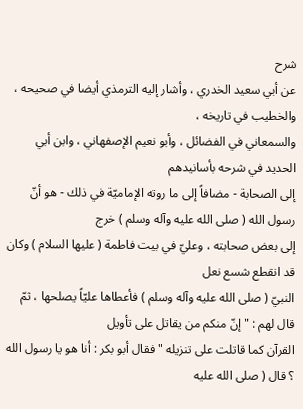شرح
عن أبي سعيد الخدري ، وأشار إليه الترمذي أيضا في صحيحه ، والخطيب في تاريخه ،
والسمعاني في الفضائل ، وأبو نعيم الإصفهاني ، وابن أبي الحديد في شرحه بأسانيدهم
إلى الصحابة - مضافاً إلى ما روته الإماميّة في ذلك - هو أنّ رسول الله ( صلى الله عليه وآله وسلم ) خرج
إلى بعض صحابته ، وعليّ في بيت فاطمة ( عليها السلام ) وكان قد انقطع شسع نعل
النبيّ ( صلى الله عليه وآله وسلم ) فأعطاها عليّاً يصلحها ، ثمّ قال لهم : " إنّ منكم من يقاتل على تأويل
القرآن كما قاتلت على تنزيله " فقال أبو بكر : أنا هو يا رسول الله ؟ قال ( صلى الله عليه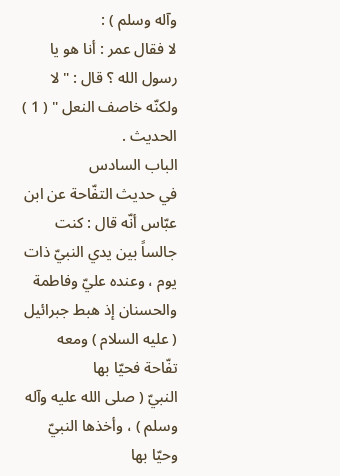وآله وسلم ) :
لا فقال عمر : أنا هو يا رسول الله ؟ قال : " لا ولكنّه خاصف النعل " ( 1 ) الحديث .
الباب السادس
في حديث التفّاحة عن ابن عبّاس أنّه قال : كنت جالساً بين يدي النبيّ ذات
يوم ، وعنده عليّ وفاطمة والحسنان إذ هبط جبرائيل ( عليه السلام ) ومعه تفّاحة فحيّا بها
النبيّ ( صلى الله عليه وآله وسلم ) ، وأخذها النبيّ وحيّا بها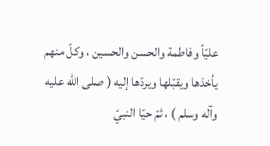عليّاً وفاطمة والحسن والحسين ، وكلّ منهم
يأخذها ويقبّلها ويردّها إليه ( صلى الله عليه وآله وسلم ) ، ثمّ حيّا النبيّ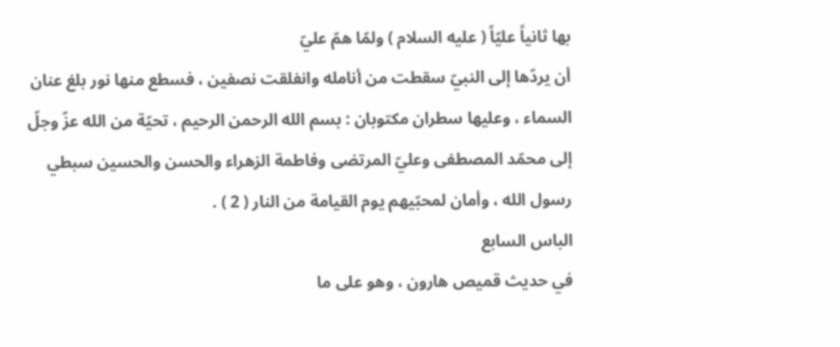بها ثانياً عليّاً ( عليه السلام ) ولمّا همّ عليّ
أن يردّها إلى النبيّ سقطت من أنامله وانفلقت نصفين ، فسطع منها نور بلغ عنان
السماء ، وعليها سطران مكتوبان : بسم الله الرحمن الرحيم ، تحيّة من الله عزّ وجلّ
إلى محمّد المصطفى وعليّ المرتضى وفاطمة الزهراء والحسن والحسين سبطي
رسول الله ، وأمان لمحبّيهم يوم القيامة من النار ( 2 ) .
الباس السابع
في حديث قميص هارون ، وهو على ما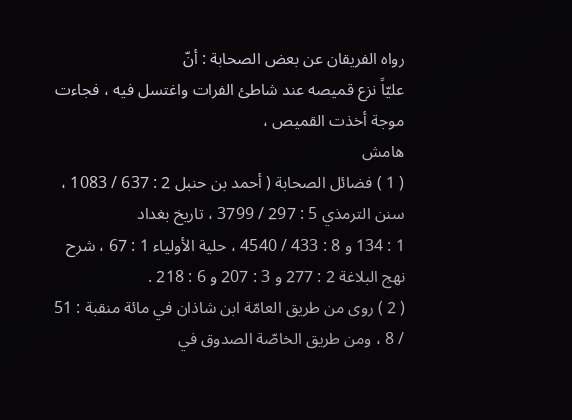رواه الفريقان عن بعض الصحابة : أنّ
عليّاً نزع قميصه عند شاطئ الفرات واغتسل فيه ، فجاءت موجة أخذت القميص ،
هامش
( 1 ) فضائل الصحابة ( أحمد بن حنبل 2 : 637 / 1083 ، سنن الترمذي 5 : 297 / 3799 ، تاريخ بغداد
1 : 134 و 8 : 433 / 4540 ، حلية الأولياء 1 : 67 ، شرح نهج البلاغة 2 : 277 و 3 : 207 و 6 : 218 .
( 2 ) روى من طريق العامّة ابن شاذان في مائة منقبة : 51 / 8 ، ومن طريق الخاصّة الصدوق في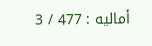أماليه : 477 / 3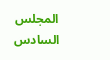المجلس السادس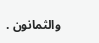والثمانون .